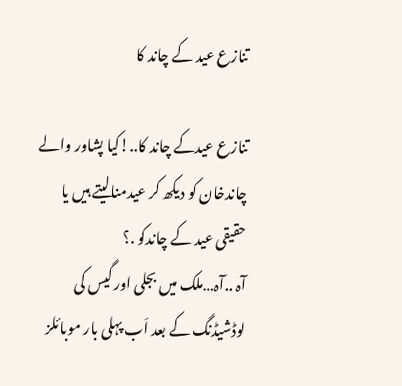تنازع عید کے چاند کا

تنازع عیدکے چاند کا..!کیا پشاور والے چاندخان کو دیکھ کر عیدمنالیتے ہیں یا حقیقی عید کے چاندکو .؟
آہ ..آہ…ملک میں بجلی اور گیس کی لوڈشیڈنگ کے بعد اَب پہلی بار موبائلز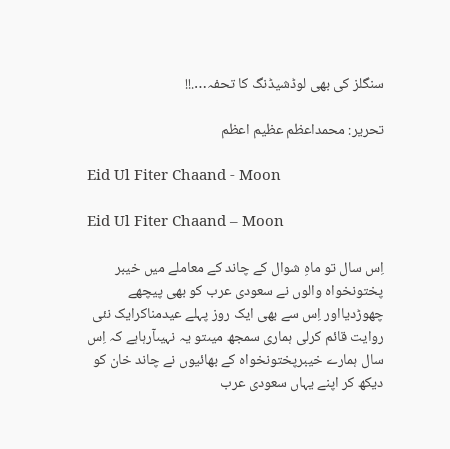سنگلز کی بھی لوڈشیڈنگ کا تحفہ….!!

تحریر: محمداعظم عظیم اعظم

Eid Ul Fiter Chaand - Moon

Eid Ul Fiter Chaand – Moon

اِس سال تو ماہِ شوال کے چاند کے معاملے میں خیبر پختونخواہ والوں نے سعودی عرب کو بھی پیچھے چھوڑدیااور اِس سے بھی ایک روز پہلے عیدمناکرایک نئی روایت قائم کرلی ہماری سمجھ میںتو یہ نہیںآرہاہے کہ اِس سال ہمارے خیبرپختونخواہ کے بھائیوں نے چاند خان کو دیکھ کر اپنے یہاں سعودی عرب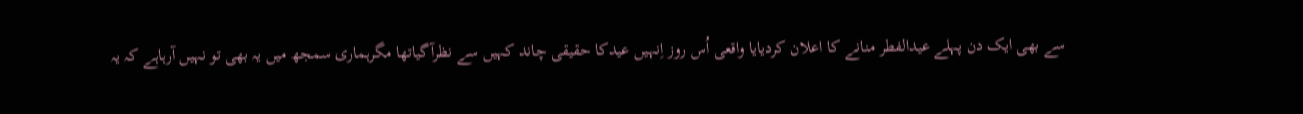سے بھی ایک دن پہلے عیدالفطر منانے کا اعلان کردیایا واقعی اُس روز اِنہیں عیدکا حقیقی چاند کہیں سے نظرآگیاتھا مگرہماری سمجھ میں یہ بھی تو نہیں آرہاہے کہ یہ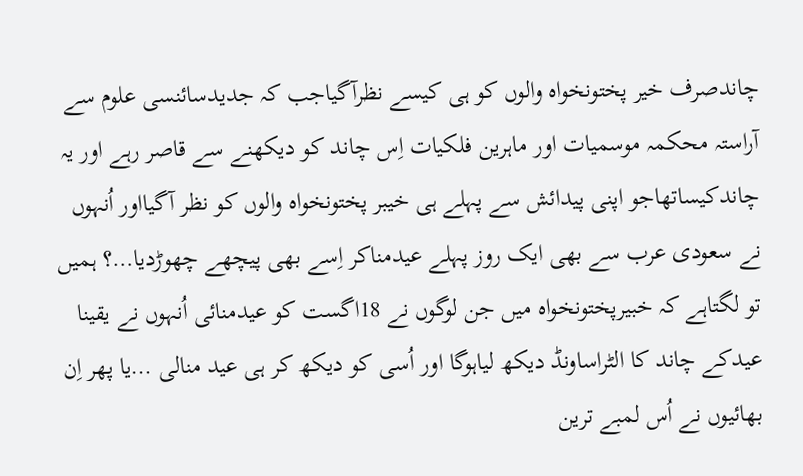چاندصرف خیر پختونخواہ والوں کو ہی کیسے نظرآگیاجب کہ جدیدسائنسی علوم سے آراستہ محکمہ موسمیات اور ماہرین فلکیات اِس چاند کو دیکھنے سے قاصر رہے اور یہ چاندکیساتھاجو اپنی پیدائش سے پہلے ہی خیبر پختونخواہ والوں کو نظر آگیااور اُنہوں نے سعودی عرب سے بھی ایک روز پہلے عیدمناکر اِسے بھی پیچھے چھوڑدیا…؟ ہمیں تو لگتاہے کہ خبیرپختونخواہ میں جن لوگوں نے 18اگست کو عیدمنائی اُنہوں نے یقینا عیدکے چاند کا الٹراساونڈ دیکھ لیاہوگا اور اُسی کو دیکھ کر ہی عید منالی …یا پھر اِن بھائیوں نے اُس لمبے ترین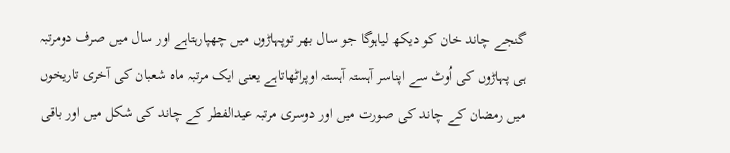گنجے چاند خان کو دیکھ لیاہوگا جو سال بھر توپہاڑوں میں چھپارہتاہے اور سال میں صرف دومرتبہ ہی پہاڑوں کی اُوٹ سے اپناسر آہستہ آہستہ اوپراٹھاتاہے یعنی ایک مرتبہ ماہ شعبان کی آخری تاریخوں میں رمضان کے چاند کی صورت میں اور دوسری مرتبہ عیدالفطر کے چاند کی شکل میں اور باقی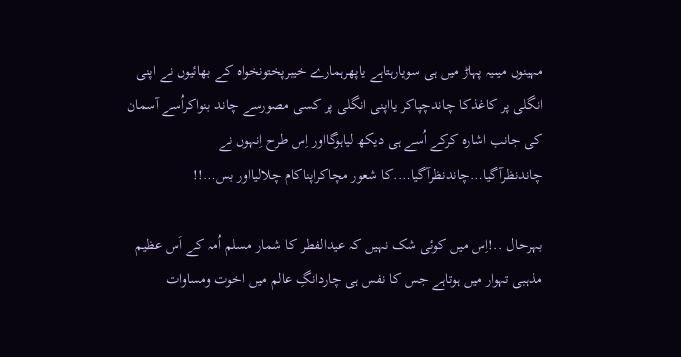مہینوں میںیہ پہاڑ میں ہی سویارہتاہے یاپھرہمارے خیبرپختونخواہ کے بھائیوں نے اپنی انگلی پر کاغذکا چاندچپاکر یااپنی انگلی پر کسی مصورسے چاند بنواکراُسے آسمان کی جانب اشارہ کرکے اُسے ہی دیکھ لیاہوگااور اِس طرح اِنہوں نے چاندنظرآگیا…چاندنظرآگیا….کا شعور مچاکراپناکام چلالیااور بس…!!

بہرحال ..!اِس میں کوئی شک نہیں کہ عیدالفطر کا شمار مسلم اُمہ کے اَس عظیم مذہبی تہوار میں ہوتاہے جس کا نفس ہی چاردانگِ عالم میں اخوت ومساوات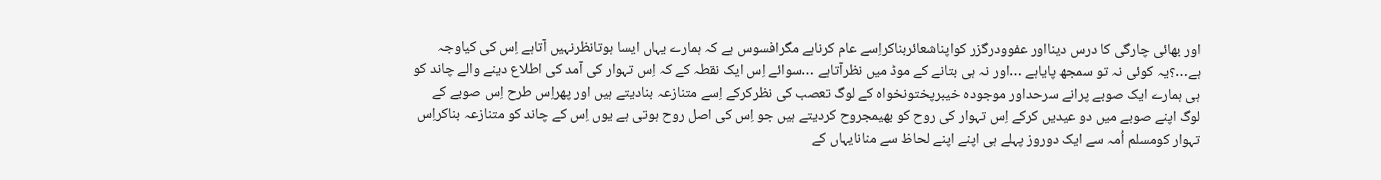اور بھائی چارگی کا درس دینااور عفوودرگزر کواپناشعائربناکراِسے عام کرناہے مگرافسوس ہے کہ ہمارے یہاں ایسا ہوتانظرنہیں آتاہے اِس کی کیاوجہ ہے…؟یہ کوئی نہ تو سمجھ پایاہے …اور نہ ہی بتانے کے موڈ میں نظرآتاہے …سوائے اِس ایک نقطہ کے کہ اِس تہوار کی آمد کی اطلاع دینے والے چاند کو ہی ہمارے ایک صوبے پرانے سرحداور موجودہ خیبرپختونخواہ کے لوگ تعصب کی نظرکرکے اِسے متنازعہ بنادیتے ہیں اور پھراِس طرح اِس صوبے کے لوگ اپنے صوبے میں دو عیدیں کرکے اِس تہوار کی روح کو بھیمجروح کردیتے ہیں جو اِس کی اصل روح ہوتی ہے یوں اِس کے چاند کو متنازعہ بناکراِس تہوار کومسلم اُمہ سے ایک دوروز پہلے ہی اپنے اپنے لحاظ سے منانایہاں کے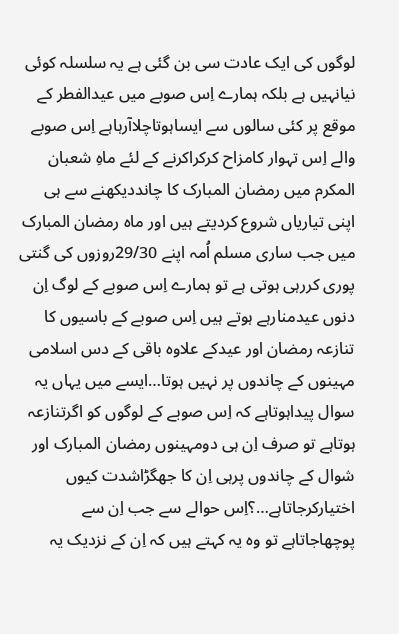لوگوں کی ایک عادت سی بن گئی ہے یہ سلسلہ کوئی نیانہیں ہے بلکہ ہمارے اِس صوبے میں عیدالفطر کے موقع پر کئی سالوں سے ایساہوتاچلاآرہاہے اِس صوبے والے اِس تہوار کامزاح کرکراکرنے کے لئے ماہِ شعبان المکرم میں رمضان المبارک کا چانددیکھنے سے ہی اپنی تیاریاں شروع کردیتے ہیں اور ماہ رمضان المبارک میں جب ساری مسلم اُمہ اپنے 29/30روزوں کی گنتی پوری کررہی ہوتی ہے تو ہمارے اِس صوبے کے لوگ اِن دنوں عیدمنارہے ہوتے ہیں اِس صوبے کے باسیوں کا تنازعہ رمضان اور عیدکے علاوہ باقی کے دس اسلامی مہینوں کے چاندوں پر نہیں ہوتا…ایسے میں یہاں یہ سوال پیداہوتاہے کہ اِس صوبے کے لوگوں کو اگرتنازعہ ہوتاہے تو صرف اِن ہی دومہینوں رمضان المبارک اور شوال کے چاندوں پرہی اِن کا جھگڑاشدت کیوں اختیارکرجاتاہے…؟اِس حوالے سے جب اِن سے پوچھاجاتاہے تو وہ یہ کہتے ہیں کہ اِن کے نزدیک یہ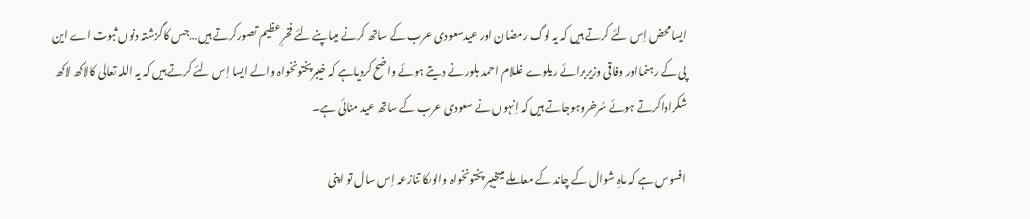ایسامحض اِس لئے کرتے ہیں کہ یہ لوگ رمضان اور عیدسعودی عرب کے ساتھ کرنے میںاپنے لئے فخرِ عظیم تصورکرتے ہیں…جس کاگزشتہ دنوں ثبوت اے این پی کے رہنمااور وفاقی وزیربرائے ریلوے غللام احمد بلور نے دیتے ہوئے واضح کردیاہے کہ خیبرپختونخواہ والے ایسا اِس لئے کرتے ہیں کہ یہ اللہ تعالی کالاکھ لاکھ شکراداکرتے ہوئے سُرخروہوجاتے ہیں کہ اِنہوں نے سعودی عرب کے ساتھ عید منائی ہے۔

افسوس ہے کہ ماہِ شوال کے چاند کے معاملے میںخیبر پختونخواہ والوںکا تنازعہ اِس سال تو اپنی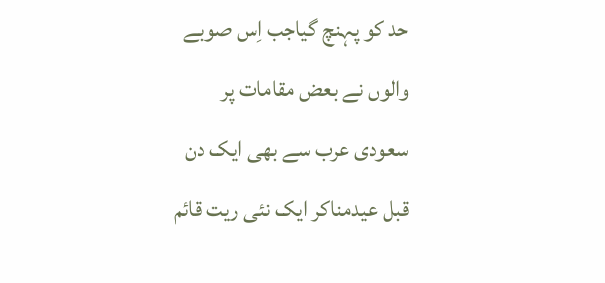حد کو پہنچ گیاجب اِس صوبے والوں نے بعض مقامات پر سعودی عرب سے بھی ایک دن قبل عیدمناکر ایک نئی ریت قائم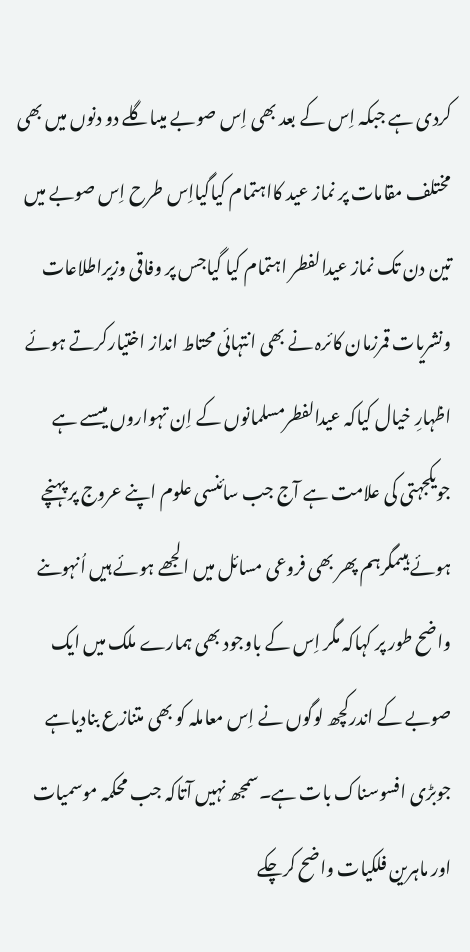کردی ہے جبکہ اِس کے بعد بھی اِس صوبے میںاگلے دو دنوں میں بھی مختلف مقامات پر نماز عید کااہتمام کیاگیااِس طرح اِس صوبے میں تین دن تک نماز عیدالفطر اہتمام کیا گیاجس پر وفاقی وزیراطلاعات ونشریات قمرزمان کائرہ نے بھی انتہائی محتاط انداز اختیارکرتے ہوئے اظہارِ خیال کیاکہ عیدالفطرمسلمانوں کے اِن تہواروں میںسے ہے جویکجہتی کی علامت ہے آج جب سائنسی علوم اپنے عروج پر پہنچے ہوئے ہیںمگرہم پھر بھی فروعی مسائل میں الجھے ہوئے ہیں اُنہوںنے واضح طور پر کہاکہ مگر اِس کے باوجود بھی ہمارے ملک میں ایک صوبے کے اندرکچھ لوگوں نے اِس معاملہ کو بھی متنازع بنادیاہے جوبڑی افسوسناک بات ہے۔سمجھ نہیں آتاکہ جب محکمہ موسمیات اور ماہرین فلکیات واضح کرچکے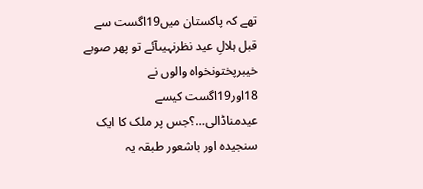تھے کہ پاکستان میں19اگست سے قبل ہلالِ عید نظرنہیںآئے تو پھر صوبے خیبرپختونخواہ والوں نے 18اور19اگست کیسے عیدمناڈالی…؟جس پر ملک کا ایک سنجیدہ اور باشعور طبقہ یہ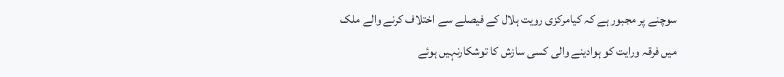سوچنے پر مجبور ہے کہ کیامرکزی رویت ہلال کے فیصلے سے اختلاف کرنے والے ملک میں فرقہ ورایت کو ہوادینے والی کسی سازش کا توشکارنہیں ہوئے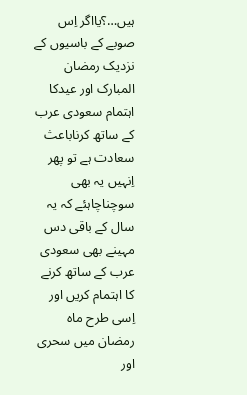ہیں…؟یااگر اِس صوبے کے باسیوں کے نزدیک رمضان المبارک اور عیدکا اہتمام سعودی عرب کے ساتھ کرناباعث سعادت ہے تو پھر اِنہیں یہ بھی سوچناچاہئے کہ یہ سال کے باقی دس مہینے بھی سعودی عرب کے ساتھ کرنے کا اہتمام کریں اور اِسی طرح ماہ رمضان میں سحری اور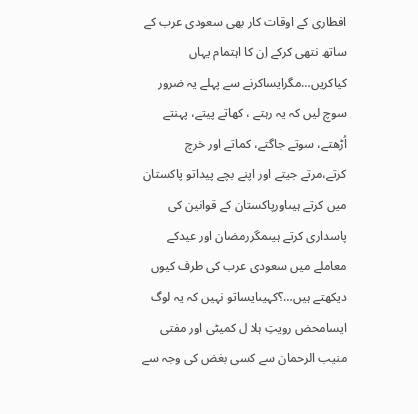افطاری کے اوقات کار بھی سعودی عرب کے ساتھ نتھی کرکے اِن کا اہتمام یہاں کیاکریں…مگرایساکرنے سے پہلے یہ ضرور سوچ لیں کہ یہ رہتے ، کھاتے پیتے، پہنتے اُڑھتے، سوتے جاگتے، کماتے اور خرچ کرتے،مرتے جیتے اور اپنے بچے پیداتو پاکستان میں کرتے ہیںاورپاکستان کے قوانین کی پاسداری کرتے ہیںمگررمضان اور عیدکے معاملے میں سعودی عرب کی طرف کیوں دیکھتے ہیں…؟کہیںایساتو نہیں کہ یہ لوگ ایسامحض رویتِ ہلا ل کمیٹی اور مفتی منیب الرحمان سے کسی بغض کی وجہ سے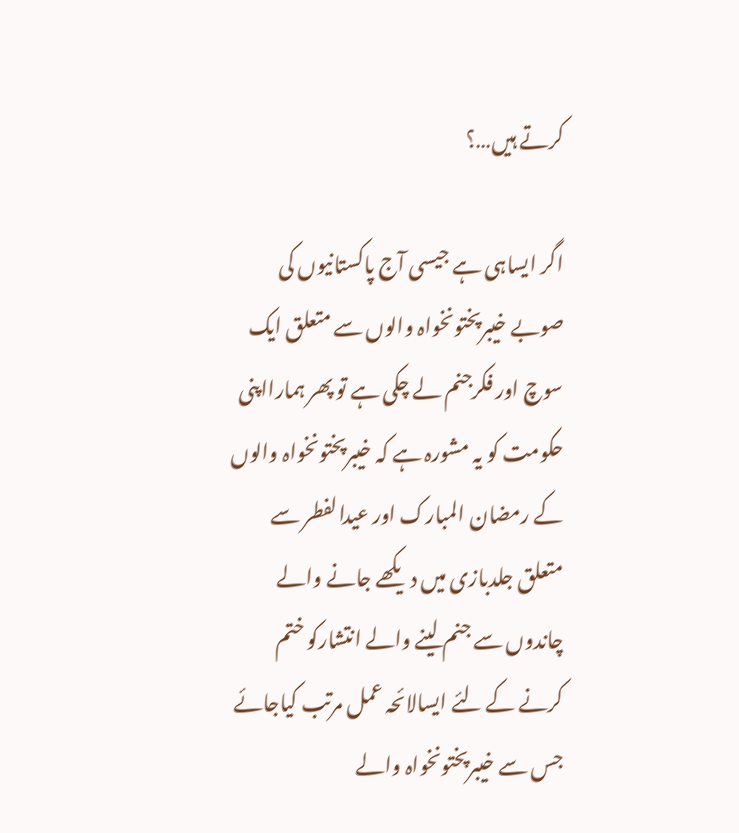کرتے ہیں…؟

اگر ایساہی ہے جیسی آج پاکستانیوں کی صوبے خیبرپختونخواہ والوں سے متعلق ایک سوچ اور فکرجنم لے چکی ہے تو پھر ہمارااپنی حکومت کو یہ مشورہ ہے کہ خیبرپختونخواہ والوں کے رمضان المبارک اور عیدالفطر سے متعلق جلدبازی میں دیکھے جانے والے چاندوں سے جنم لینے والے انتشارکو ختم کرنے کے لئے ایسالائحہ عمل مرتب کیاجائے جس سے خیبرپختونخواہ والے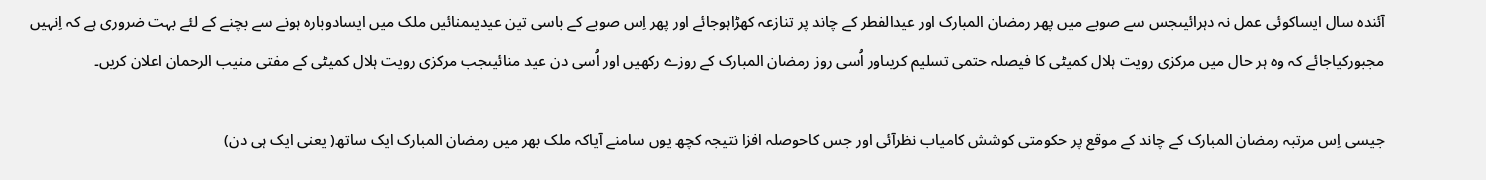آئندہ سال ایساکوئی عمل نہ دہرائیںجس سے صوبے میں پھر رمضان المبارک اور عیدالفطر کے چاند پر تنازعہ کھڑاہوجائے اور پھر اِس صوبے کے باسی تین عیدیںمنائیں ملک میں ایسادوبارہ ہونے سے بچنے کے لئے بہت ضروری ہے کہ اِنہیں مجبورکیاجائے کہ وہ ہر حال میں مرکزی رویت ہلال کمیٹی کا فیصلہ حتمی تسلیم کریںاور اُسی روز رمضان المبارک کے روزے رکھیں اور اُسی دن عید منائیںجب مرکزی رویت ہلال کمیٹی کے مفتی منیب الرحمان اعلان کریں۔

جیسی اِس مرتبہ رمضان المبارک کے چاند کے موقع پر حکومتی کوشش کامیاب نظرآئی اور جس کاحوصلہ افزا نتیجہ کچھ یوں سامنے آیاکہ ملک بھر میں رمضان المبارک ایک ساتھ( یعنی ایک ہی دن)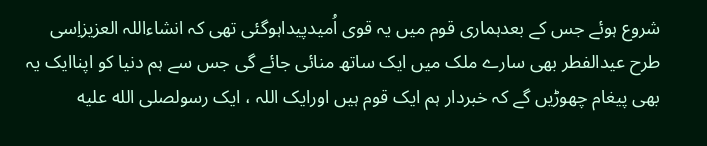شروع ہوئے جس کے بعدہماری قوم میں یہ قوی اُمیدپیداہوگئی تھی کہ انشاءاللہ العزیزاِسی طرح عیدالفطر بھی سارے ملک میں ایک ساتھ منائی جائے گی جس سے ہم دنیا کو اپناایک یہ بھی پیغام چھوڑیں گے کہ خبردار ہم ایک قوم ہیں اورایک اللہ ، ایک رسولصلى الله عليه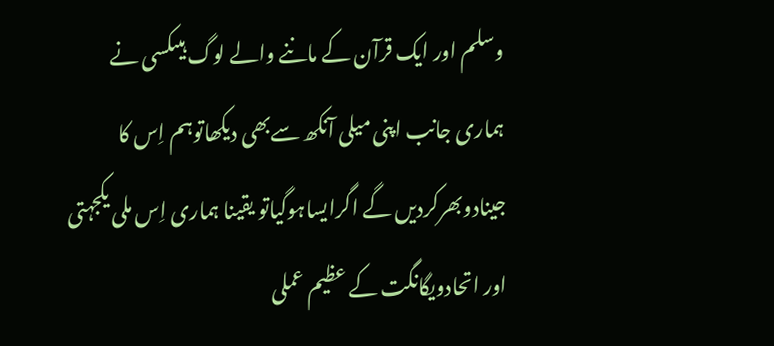وسلم اور ایک قرآن کے ماننے والے لوگ ہیںکسی نے ہماری جانب اپنی میلی آنکھ سےبھی دیکھاتوہم اِس کا جینادوبھرکردیں گے اگرایساہوگیاتو یقینا ہماری اِس ملی یکجہتی اور اتحادویگانگت کے عظیم عملی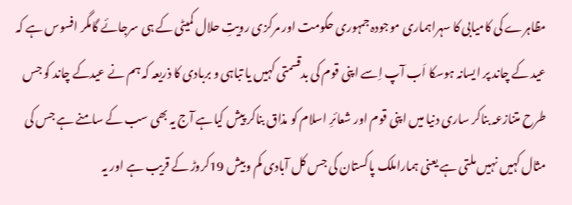مظاہرے کی کامیابی کا سہراہماری موجودہ جمہوری حکومت اور مرکزی رویتِ حلال کمیٹی کے ہی سرجائے گامگر افسوس ہے کہ عید کے چاند پر ایسانہ ہوسکا اَب آپ اِسے اپنی قوم کی بدقسمتی کہیں یا تباہی و بربادی کا ذریعہ کہ ہم نے عیدکے چاند کو جس طرح متنازعہ بناکر ساری دنیا میں اپنی قوم اور شعائرِ اسلام کو مذاق بناکر پیش کیاہے آج یہ بھی سب کے سامنے ہے جس کی مثال کہیں نہیں ملتی ہے یعنی ہماراملک پاکستان کی جس کل آبادی کم وبیش 19کروڑ کے قریب ہے اور یہ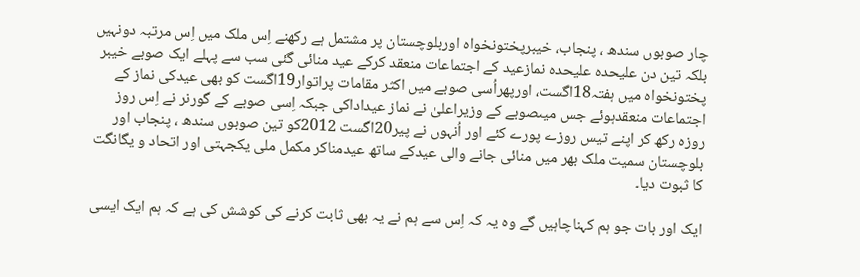چار صوبوں سندھ ، پنجاب، خیبرپختونخواہ اوربلوچستان پر مشتمل ہے رکھنے اِس ملک میں اِس مرتبہ دونہیں بلکہ تین دن علیحدہ علیحدہ نمازعید کے اجتماعات منعقد کرکے عید منائی گئی سب سے پہلے ایک صوبے خیبر پختونخواہ میں ہفتہ18اگست، اورپھراُسی صوبے میں اکثر مقامات پراتوار19اگست کو بھی عیدکی نماز کے اجتماعات منعقدہوئے جس میںصوبے کے وزیراعلیٰ نے نماز عیداداکی جبکہ اِسی صوبے کے گورنر نے اِس روز روزہ رکھ کر اپنے تیس روزے پورے کئے اور اُنہوں نے پیر20اگست 2012کو تین صوبوں سندھ ، پنجاب اور بلوچستان سمیت ملک بھر میں منائی جانے والی عیدکے ساتھ عیدمناکر مکمل ملی یکجہتی اور اتحاد و یگانگت کا ثبوت دیا۔

ایک اور بات جو ہم کہناچاہیں گے وہ یہ کہ اِس سے ہم نے یہ بھی ثابت کرنے کی کوشش کی ہے کہ ہم ایک ایسی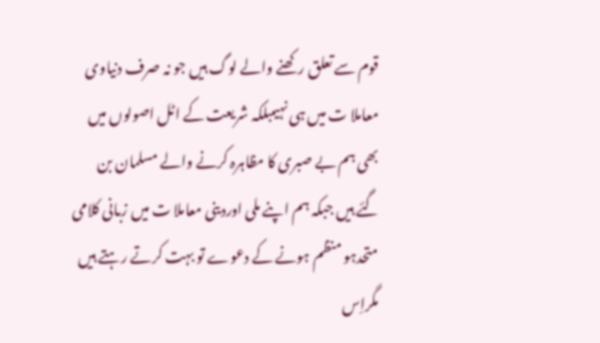قوم سے تعلق رکھنے والے لوگ ہیں جو نہ صرف دنیاوی معاملا ت میں ہی نہیںبلکہ شریعت کے اٹل اصولوں میں بھی ہم بے صبری کا مظاہرہ کرنے والے مسلمان بن گئے ہیں جبکہ ہم اپنے ملی اوردینی معاملا ت میں زبانی کلامی متحدہو منظم ہونے کے دعوے تو بہت کرتے رہتے ہیں مگراِس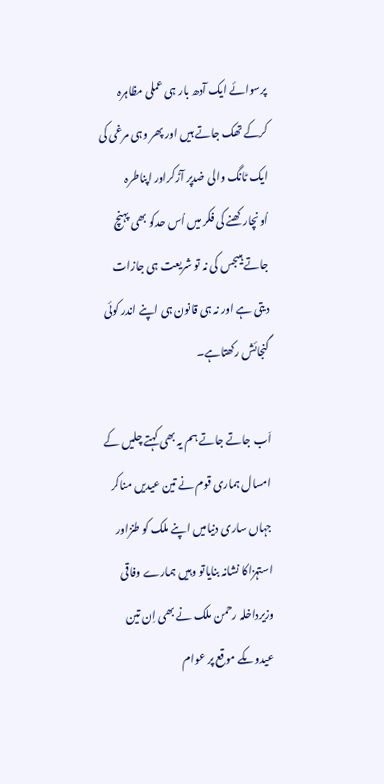پرسوائے ایک آدھ بار ہی عملی مظاہرہ کرکے تھک جاتے ہیں اور پھر وہی مرغی کی ایک ٹانگ والی ضدپر آڑکراور اپناطرہ اُونچارکھنے کی فکر میں اُس حدکو بھی پہنچ جاتے ہیںجس کی نہ تو شریعت ہی جازات دیتی ہے اور نہ ہی قانون ہی اپنے اندر کوئی گنجائش رکھتاہے۔

اَب جاتے جاتے ہم یہ بھی کہتے چلیں کے امسال ہماری قوم نے تین عیدیں مناکر جہاں ساری دنیامیں اپنے ملک کو طنزاور استہزاکا نشانہ بنایاتو وہیں ہمارے وفاقی وزیرداخلہ رحمن ملک نے بھی اِن تین عیدوںکے موقع پر عوام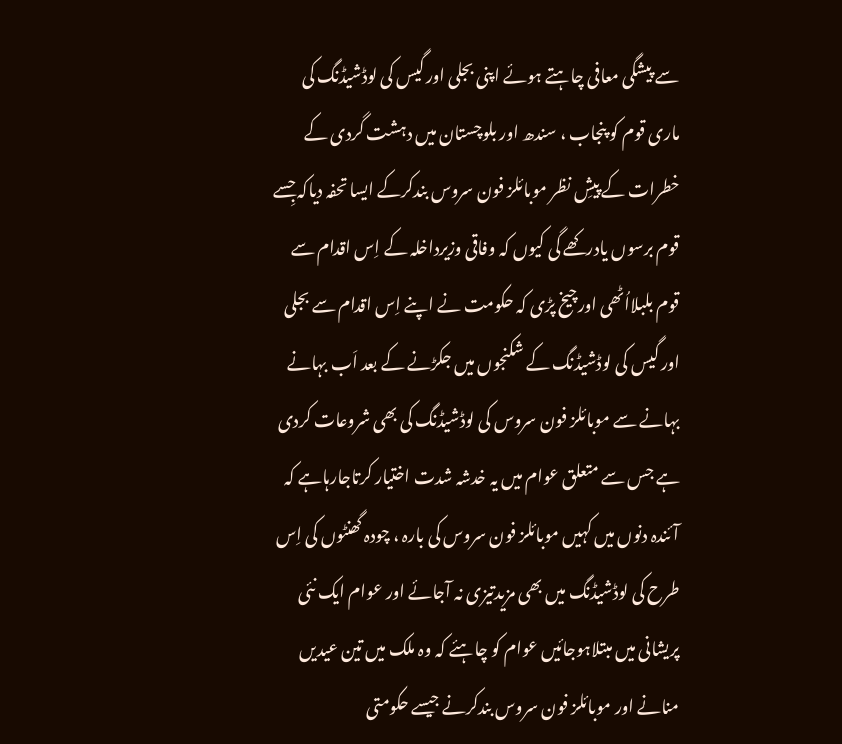سے پیشگی معافی چاہتے ہوئے اپنی بجلی اور گیس کی لوڈشیڈنگ کی ماری قوم کو پنجاب ، سندھ اور بلوچستان میں دہشت گردی کے خطرات کے پیشِ نظر موبائلز فون سروس بندکرکے ایسا تحفہ دیاکہ جِسے قوم برسوں یادرکھے گی کیوں کہ وفاقی وزیرداخلہ کے اِس اقدام سے قوم بلبلااُٹھی اورچیخ پڑی کہ حکومت نے اپنے اِس اقدام سے بجلی اور گیس کی لوڈشیڈنگ کے شکنجوں میں جکڑنے کے بعد اَب بہانے بہانے سے موبائلز فون سروس کی لوڈشیڈنگ کی بھی شروعات کردی ہے جس سے متعلق عوام میں یہ خدشہ شدت اختیار کرتاجارہاہے کہ آئندہ دنوں میں کہیں موبائلز فون سروس کی بارہ ، چودہ گھنٹوں کی اِس طرح کی لوڈشیڈنگ میں بھی مزیدتیزی نہ آجائے اور عوام ایک نئی پریشانی میں مبتلاہوجائیں عوام کو چاہئے کہ وہ ملک میں تین عیدیں منانے اور موبائلز فون سروس بندکرنے جیسے حکومتی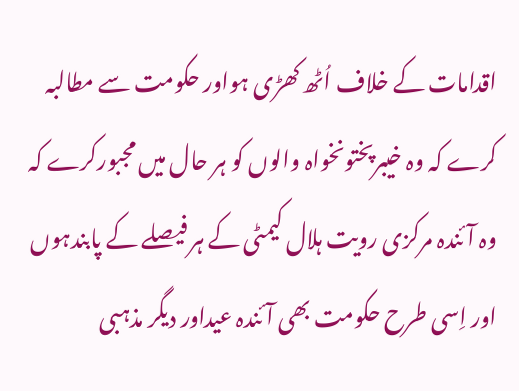اقدامات کے خلاف اُٹھ کھڑی ہواور حکومت سے مطالبہ کرے کہ وہ خیبرپختونخواہ والوں کو ہر حال میں مجبورکرے کہ وہ آئندہ مرکزی رویت ہلال کیمٹی کے ہر فیصلے کے پابندہوں اور اِسی طرح حکومت بھی آئندہ عیداور دیگر مذہبی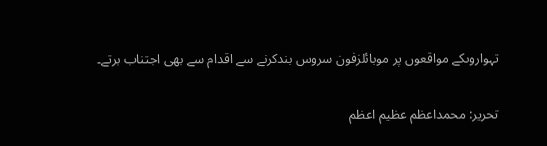تہواروںکے مواقعوں پر موبائلزفون سروس بندکرنے سے اقدام سے بھی اجتناب برتے۔

تحریر: محمداعظم عظیم اعظم